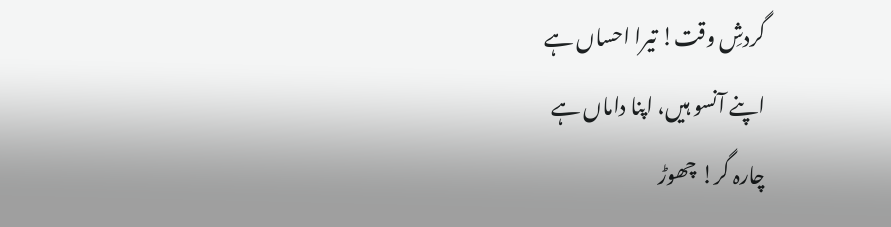گردشِ وقت! تیرا احساں ہے
اپنے آنسو ہیں، اپنا داماں ہے
چارہ گر! چھوڑ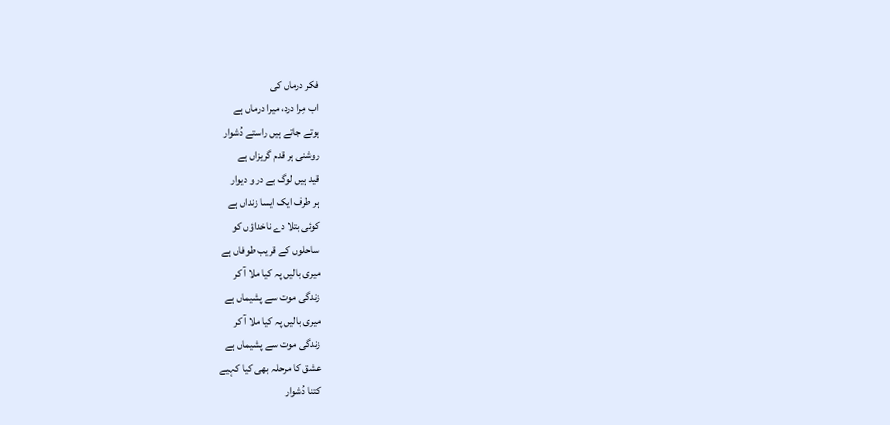فکر درماں کی
اب مِرا درد، میرا درماں ہے
ہوتے جاتے ہیں راستے دُشوار
روشنی ہر قدم گریزاں ہے
قید ہیں لوگ بے در و دیوار
ہر طرف ایک ایسا زنداں ہے
کوئی بتلا دے ناخداؤں کو
ساحلوں کے قریب طوفاں ہے
میری بالیں پہ کیا ملا آ کر
زندگی موت سے پشیماں ہے
میری بالیں پہ کیا ملا آ کر
زندگی موت سے پشیماں ہے
عشق کا مرحلہ بھی کیا کہیے
کتنا دُشوار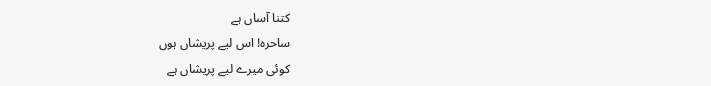کتنا آساں ہے
ساحرہ! اس لیے پریشاں ہوں
کوئی میرے لیے پریشاں ہے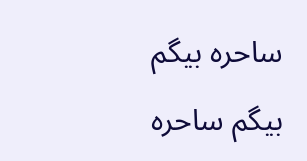ساحرہ بیگم
بیگم ساحرہ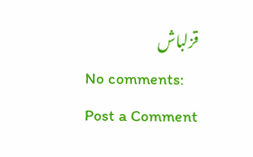قزلباش
No comments:
Post a Comment